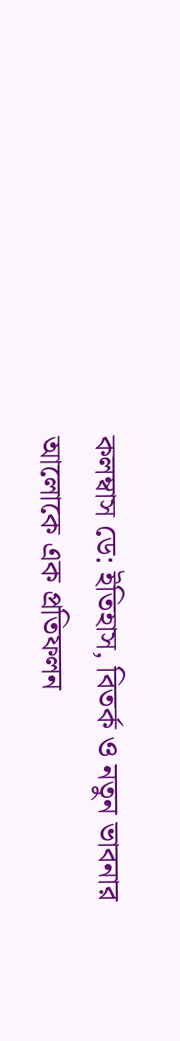কলম্বাস ডে: ইতিহাস, বিতর্ক ও নতুন ভাবনার আলোকে এক প্রতিফলন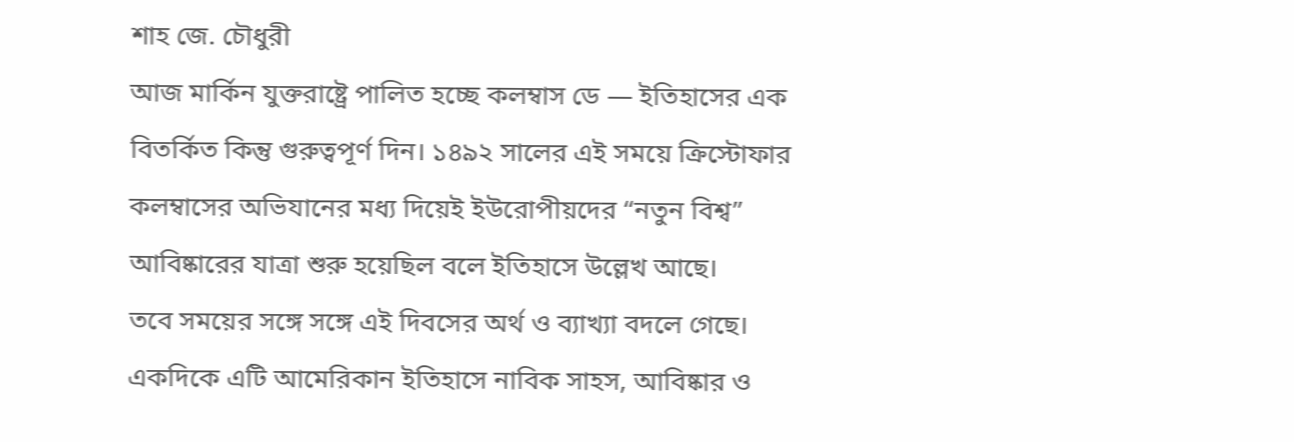শাহ জে. চৌধুরী
আজ মার্কিন যুক্তরাষ্ট্রে পালিত হচ্ছে কলম্বাস ডে — ইতিহাসের এক বিতর্কিত কিন্তু গুরুত্বপূর্ণ দিন। ১৪৯২ সালের এই সময়ে ক্রিস্টোফার কলম্বাসের অভিযানের মধ্য দিয়েই ইউরোপীয়দের “নতুন বিশ্ব” আবিষ্কারের যাত্রা শুরু হয়েছিল বলে ইতিহাসে উল্লেখ আছে।
তবে সময়ের সঙ্গে সঙ্গে এই দিবসের অর্থ ও ব্যাখ্যা বদলে গেছে। একদিকে এটি আমেরিকান ইতিহাসে নাবিক সাহস, আবিষ্কার ও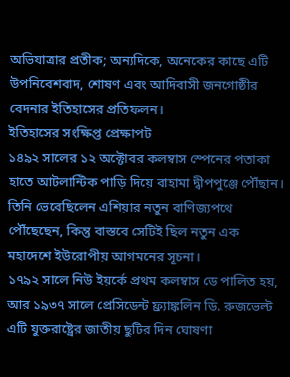অভিযাত্রার প্রতীক; অন্যদিকে, অনেকের কাছে এটি উপনিবেশবাদ, শোষণ এবং আদিবাসী জনগোষ্ঠীর বেদনার ইতিহাসের প্রতিফলন।
ইতিহাসের সংক্ষিপ্ত প্রেক্ষাপট
১৪৯২ সালের ১২ অক্টোবর কলম্বাস স্পেনের পতাকা হাতে আটলান্টিক পাড়ি দিয়ে বাহামা দ্বীপপুঞ্জে পৌঁছান। তিনি ভেবেছিলেন এশিয়ার নতুন বাণিজ্যপথে পৌঁছেছেন, কিন্তু বাস্তবে সেটিই ছিল নতুন এক মহাদেশে ইউরোপীয় আগমনের সূচনা।
১৭৯২ সালে নিউ ইয়র্কে প্রথম কলম্বাস ডে পালিত হয়, আর ১৯৩৭ সালে প্রেসিডেন্ট ফ্র্যাঙ্কলিন ডি. রুজভেল্ট এটি যুক্তরাষ্ট্রের জাতীয় ছুটির দিন ঘোষণা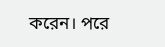করেন। পরে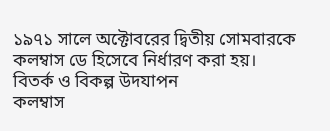১৯৭১ সালে অক্টোবরের দ্বিতীয় সোমবারকে কলম্বাস ডে হিসেবে নির্ধারণ করা হয়।
বিতর্ক ও বিকল্প উদযাপন
কলম্বাস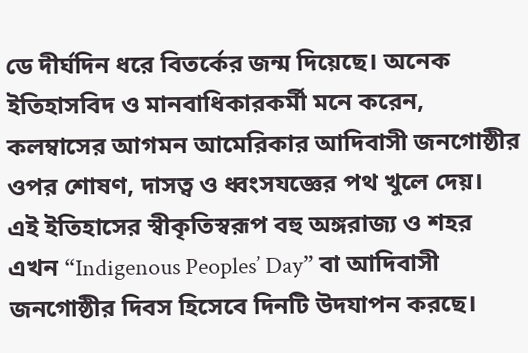ডে দীর্ঘদিন ধরে বিতর্কের জন্ম দিয়েছে। অনেক ইতিহাসবিদ ও মানবাধিকারকর্মী মনে করেন, কলম্বাসের আগমন আমেরিকার আদিবাসী জনগোষ্ঠীর ওপর শোষণ, দাসত্ব ও ধ্বংসযজ্ঞের পথ খুলে দেয়।
এই ইতিহাসের স্বীকৃতিস্বরূপ বহু অঙ্গরাজ্য ও শহর এখন “Indigenous Peoples’ Day” বা আদিবাসী জনগোষ্ঠীর দিবস হিসেবে দিনটি উদযাপন করছে।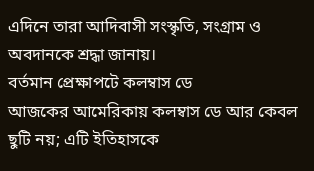এদিনে তারা আদিবাসী সংস্কৃতি, সংগ্রাম ও অবদানকে শ্রদ্ধা জানায়।
বর্তমান প্রেক্ষাপটে কলম্বাস ডে
আজকের আমেরিকায় কলম্বাস ডে আর কেবল ছুটি নয়; এটি ইতিহাসকে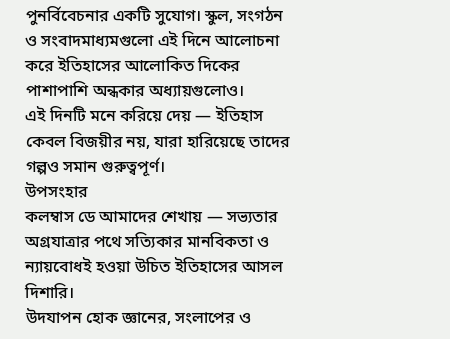পুনর্বিবেচনার একটি সুযোগ। স্কুল, সংগঠন ও সংবাদমাধ্যমগুলো এই দিনে আলোচনা করে ইতিহাসের আলোকিত দিকের পাশাপাশি অন্ধকার অধ্যায়গুলোও।
এই দিনটি মনে করিয়ে দেয় — ইতিহাস কেবল বিজয়ীর নয়, যারা হারিয়েছে তাদের গল্পও সমান গুরুত্বপূর্ণ।
উপসংহার
কলম্বাস ডে আমাদের শেখায় — সভ্যতার অগ্রযাত্রার পথে সত্যিকার মানবিকতা ও ন্যায়বোধই হওয়া উচিত ইতিহাসের আসল দিশারি।
উদযাপন হোক জ্ঞানের, সংলাপের ও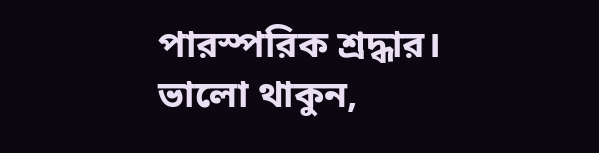পারস্পরিক শ্রদ্ধার।
ভালো থাকুন,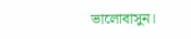ভালোবাসুন।